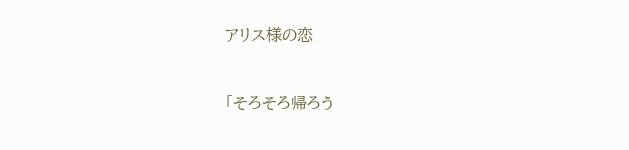アリス様の恋


「そろそろ帰ろう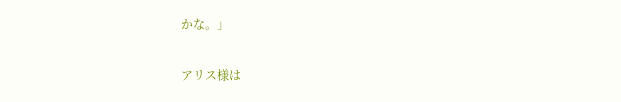かな。」

アリス様は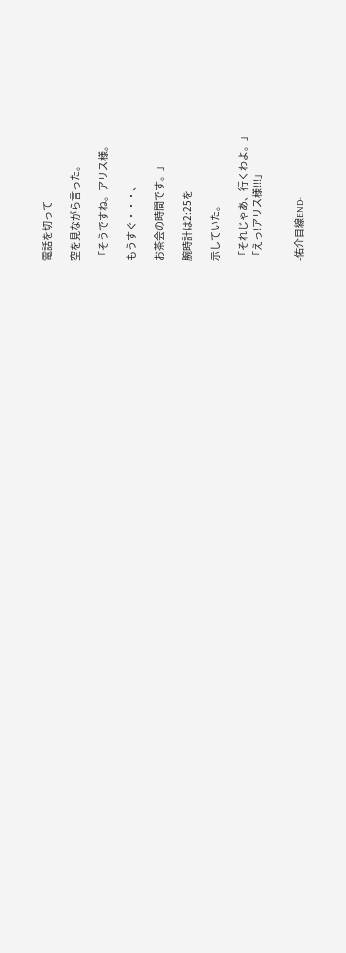電話を切って

空を見ながら言った。

「そうですね。アリス様。

もうすぐ・・・、

お茶会の時間です。」

腕時計は2:25を

示していた。

「それじゃあ、行くわよ。」
「えっ!アリス様!!!」


-佑介目線END-